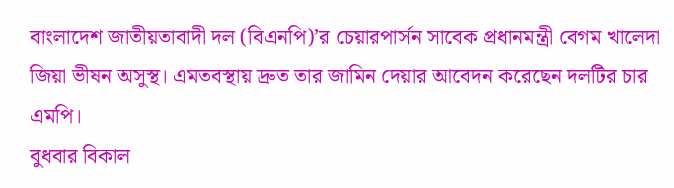বাংলাদেশ জাতীয়তাবাদী দল (বিএনপি)’র চেয়ারপার্সন সাবেক প্রধানমন্ত্রী বেগম খালেদা জিয়া ভীষন অসুস্থ। এমতবস্থায় দ্রুত তার জামিন দেয়ার আবেদন করেছেন দলটির চার এমপি।
বুধবার বিকাল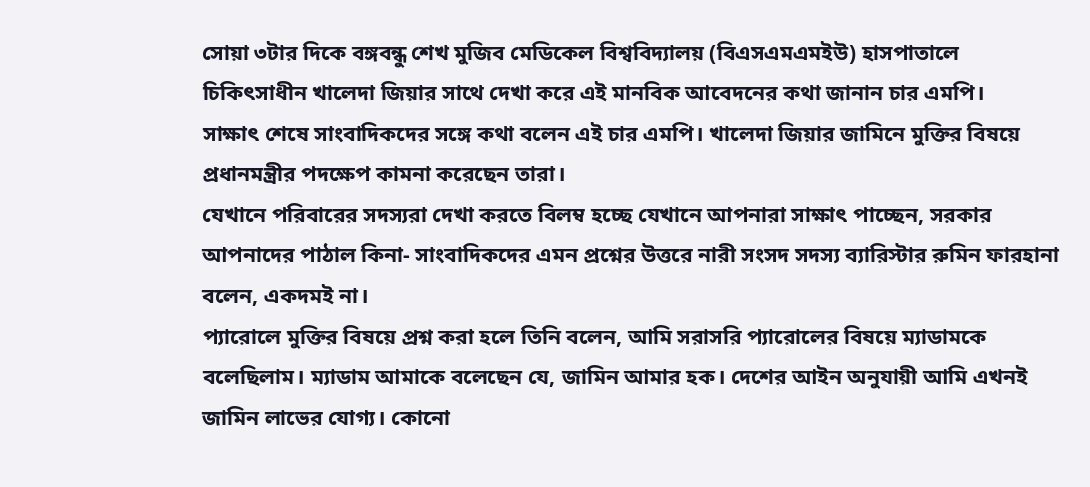সোয়া ৩টার দিকে বঙ্গবন্ধু শেখ মুজিব মেডিকেল বিশ্ববিদ্যালয় (বিএসএমএমইউ) হাসপাতালে চিকিৎসাধীন খালেদা জিয়ার সাথে দেখা করে এই মানবিক আবেদনের কথা জানান চার এমপি।
সাক্ষাৎ শেষে সাংবাদিকদের সঙ্গে কথা বলেন এই চার এমপি। খালেদা জিয়ার জামিনে মুক্তির বিষয়ে প্রধানমন্ত্রীর পদক্ষেপ কামনা করেছেন তারা।
যেখানে পরিবারের সদস্যরা দেখা করতে বিলম্ব হচ্ছে যেখানে আপনারা সাক্ষাৎ পাচ্ছেন, সরকার আপনাদের পাঠাল কিনা- সাংবাদিকদের এমন প্রশ্নের উত্তরে নারী সংসদ সদস্য ব্যারিস্টার রুমিন ফারহানা বলেন, একদমই না।
প্যারোলে মুক্তির বিষয়ে প্রশ্ন করা হলে তিনি বলেন, আমি সরাসরি প্যারোলের বিষয়ে ম্যাডামকে বলেছিলাম। ম্যাডাম আমাকে বলেছেন যে, জামিন আমার হক। দেশের আইন অনুযায়ী আমি এখনই জামিন লাভের যোগ্য। কোনো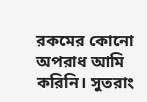রকমের কোনো অপরাধ আমি করিনি। সুতরাং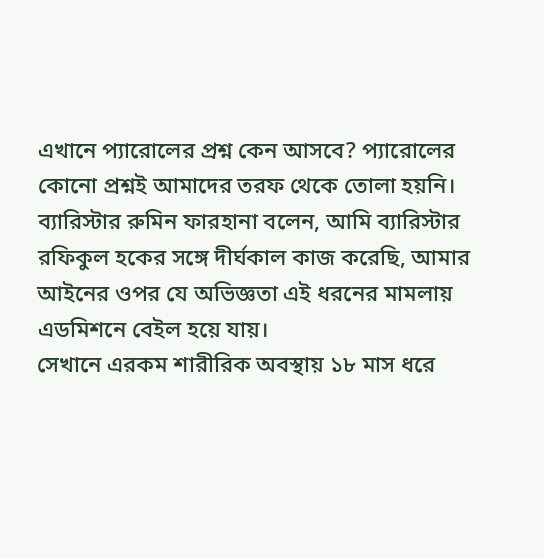এখানে প্যারোলের প্রশ্ন কেন আসবে? প্যারোলের কোনো প্রশ্নই আমাদের তরফ থেকে তোলা হয়নি।
ব্যারিস্টার রুমিন ফারহানা বলেন, আমি ব্যারিস্টার রফিকুল হকের সঙ্গে দীর্ঘকাল কাজ করেছি, আমার আইনের ওপর যে অভিজ্ঞতা এই ধরনের মামলায় এডমিশনে বেইল হয়ে যায়।
সেখানে এরকম শারীরিক অবস্থায় ১৮ মাস ধরে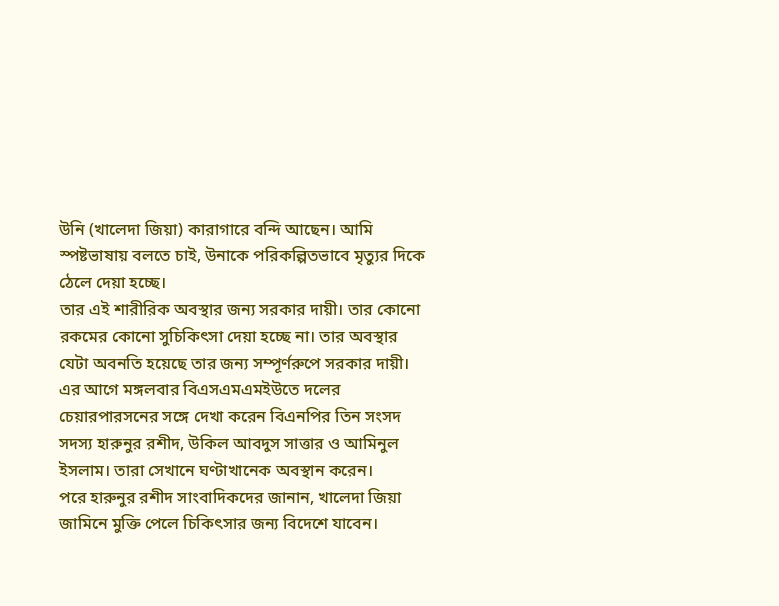উনি (খালেদা জিয়া) কারাগারে বন্দি আছেন। আমি স্পষ্টভাষায় বলতে চাই, উনাকে পরিকল্পিতভাবে মৃত্যুর দিকে ঠেলে দেয়া হচ্ছে।
তার এই শারীরিক অবস্থার জন্য সরকার দায়ী। তার কোনো রকমের কোনো সুচিকিৎসা দেয়া হচ্ছে না। তার অবস্থার যেটা অবনতি হয়েছে তার জন্য সম্পূর্ণরুপে সরকার দায়ী।
এর আগে মঙ্গলবার বিএসএমএমইউতে দলের চেয়ারপারসনের সঙ্গে দেখা করেন বিএনপির তিন সংসদ সদস্য হারুনুর রশীদ, উকিল আবদুস সাত্তার ও আমিনুল ইসলাম। তারা সেখানে ঘণ্টাখানেক অবস্থান করেন।
পরে হারুনুর রশীদ সাংবাদিকদের জানান, খালেদা জিয়া জামিনে মুক্তি পেলে চিকিৎসার জন্য বিদেশে যাবেন।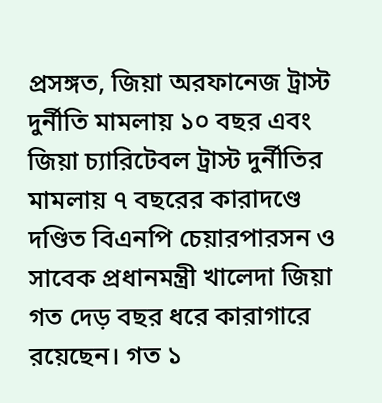প্রসঙ্গত, জিয়া অরফানেজ ট্রাস্ট দুর্নীতি মামলায় ১০ বছর এবং জিয়া চ্যারিটেবল ট্রাস্ট দুর্নীতির মামলায় ৭ বছরের কারাদণ্ডে দণ্ডিত বিএনপি চেয়ারপারসন ও সাবেক প্রধানমন্ত্রী খালেদা জিয়া গত দেড় বছর ধরে কারাগারে রয়েছেন। গত ১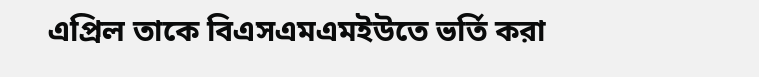এপ্রিল তাকে বিএসএমএমইউতে ভর্তি করা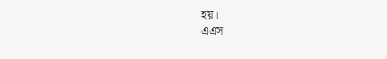হয়।
এএস